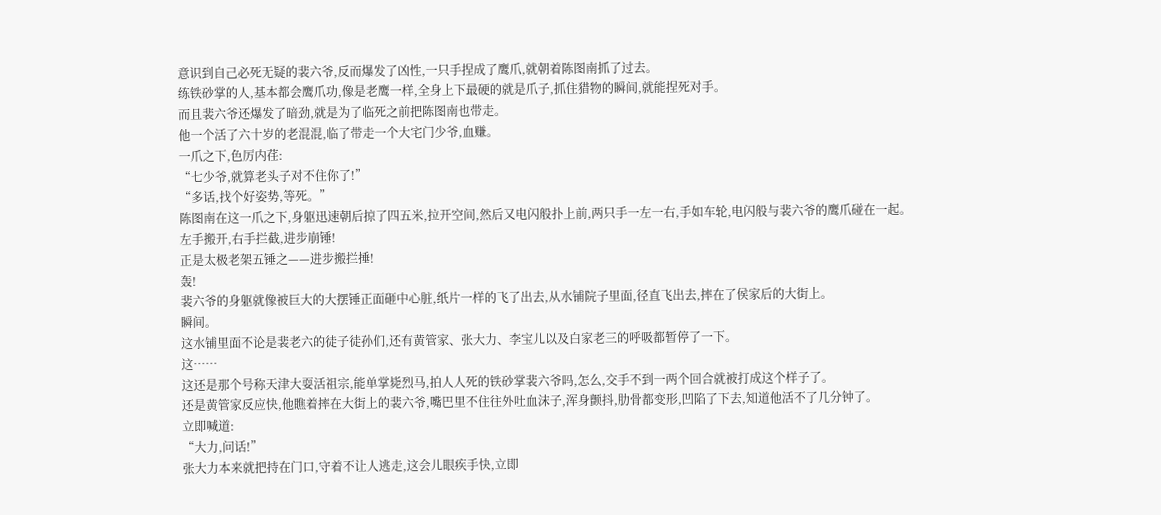意识到自己必死无疑的裴六爷,反而爆发了凶性,一只手捏成了鹰爪,就朝着陈图南抓了过去。
练铁砂掌的人,基本都会鹰爪功,像是老鹰一样,全身上下最硬的就是爪子,抓住猎物的瞬间,就能捏死对手。
而且裴六爷还爆发了暗劲,就是为了临死之前把陈图南也带走。
他一个活了六十岁的老混混,临了带走一个大宅门少爷,血赚。
一爪之下,色厉内荏:
“七少爷,就算老头子对不住你了!”
“多话,找个好姿势,等死。”
陈图南在这一爪之下,身躯迅速朝后掠了四五米,拉开空间,然后又电闪般扑上前,两只手一左一右,手如车轮,电闪般与裴六爷的鹰爪碰在一起。
左手搬开,右手拦截,进步崩锤!
正是太极老架五锤之——进步搬拦捶!
轰!
裴六爷的身躯就像被巨大的大摆锤正面砸中心脏,纸片一样的飞了出去,从水铺院子里面,径直飞出去,摔在了侯家后的大街上。
瞬间。
这水铺里面不论是裴老六的徒子徒孙们,还有黄管家、张大力、李宝儿以及白家老三的呼吸都暂停了一下。
这……
这还是那个号称天津大耍活祖宗,能单掌毙烈马,拍人人死的铁砂掌裴六爷吗,怎么,交手不到一两个回合就被打成这个样子了。
还是黄管家反应快,他瞧着摔在大街上的裴六爷,嘴巴里不住往外吐血沫子,浑身颤抖,肋骨都变形,凹陷了下去,知道他活不了几分钟了。
立即喊道:
“大力,问话!”
张大力本来就把持在门口,守着不让人逃走,这会儿眼疾手快,立即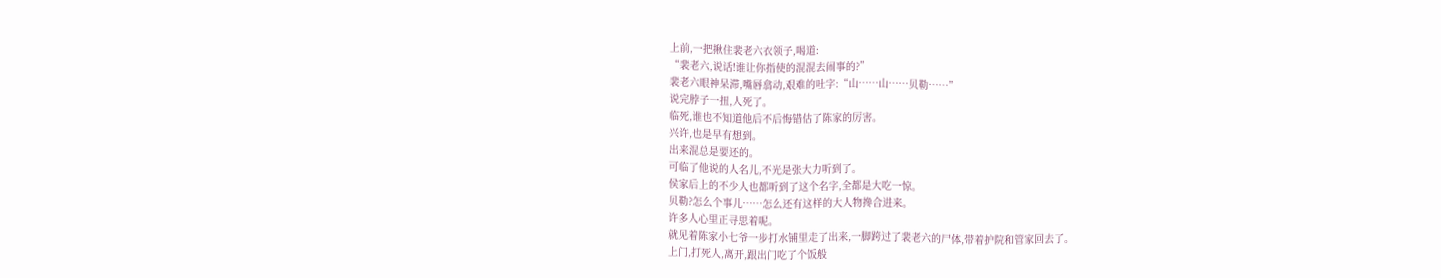上前,一把揪住裴老六衣领子,喝道:
“裴老六,说话!谁让你指使的混混去闹事的?”
裴老六眼神呆滞,嘴唇翕动,艰难的吐字:“山……山……贝勒……”
说完脖子一扭,人死了。
临死,谁也不知道他后不后悔错估了陈家的厉害。
兴许,也是早有想到。
出来混总是要还的。
可临了他说的人名儿,不光是张大力听到了。
侯家后上的不少人也都听到了这个名字,全都是大吃一惊。
贝勒?怎么个事儿……怎么还有这样的大人物搀合进来。
许多人心里正寻思着呢。
就见着陈家小七爷一步打水铺里走了出来,一脚跨过了裴老六的尸体,带着护院和管家回去了。
上门,打死人,离开,跟出门吃了个饭般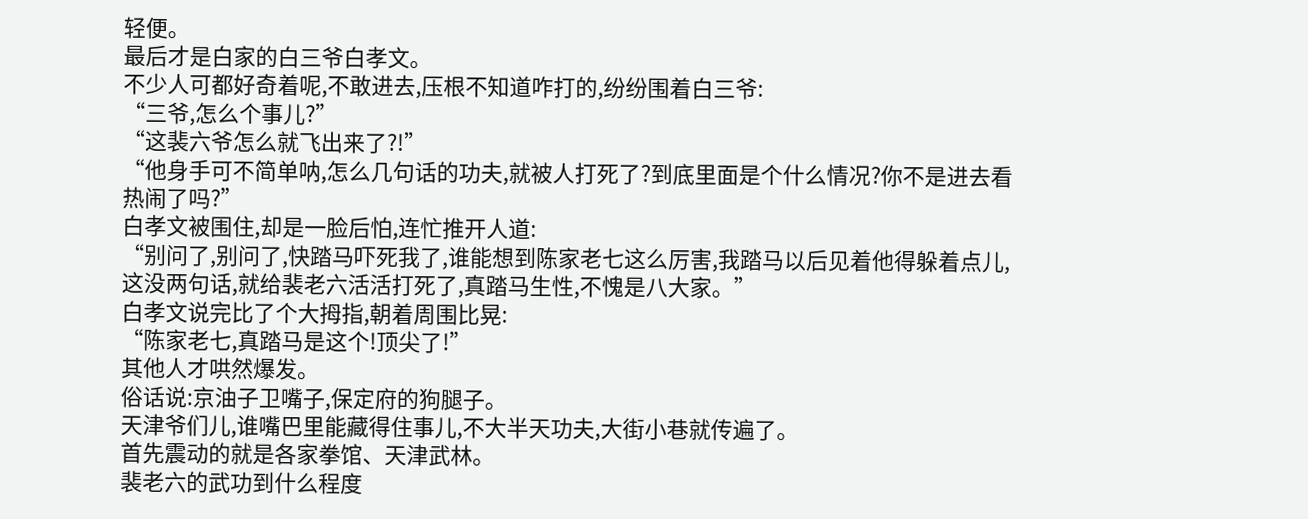轻便。
最后才是白家的白三爷白孝文。
不少人可都好奇着呢,不敢进去,压根不知道咋打的,纷纷围着白三爷:
“三爷,怎么个事儿?”
“这裴六爷怎么就飞出来了?!”
“他身手可不简单呐,怎么几句话的功夫,就被人打死了?到底里面是个什么情况?你不是进去看热闹了吗?”
白孝文被围住,却是一脸后怕,连忙推开人道:
“别问了,别问了,快踏马吓死我了,谁能想到陈家老七这么厉害,我踏马以后见着他得躲着点儿,这没两句话,就给裴老六活活打死了,真踏马生性,不愧是八大家。”
白孝文说完比了个大拇指,朝着周围比晃:
“陈家老七,真踏马是这个!顶尖了!”
其他人才哄然爆发。
俗话说:京油子卫嘴子,保定府的狗腿子。
天津爷们儿,谁嘴巴里能藏得住事儿,不大半天功夫,大街小巷就传遍了。
首先震动的就是各家拳馆、天津武林。
裴老六的武功到什么程度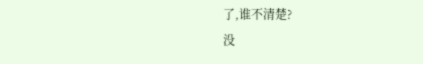了,谁不清楚?
没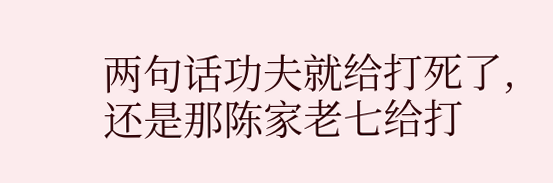两句话功夫就给打死了,还是那陈家老七给打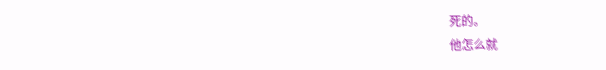死的。
他怎么就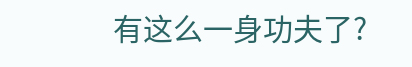有这么一身功夫了?